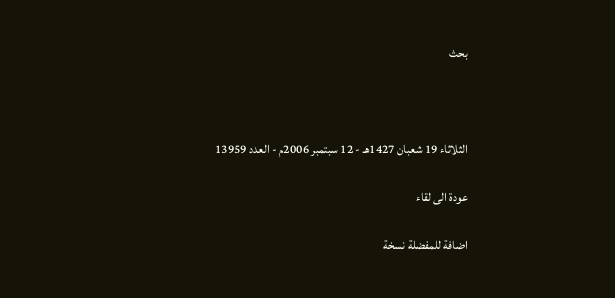بحث



الثلاثاء 19 شعبان 1427هـ - 12 سبتمبر 2006م - العدد 13959

عودة الى لقاء

اضافة للمفضلة نسخة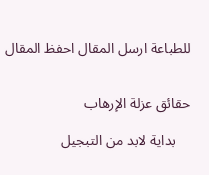للطباعة ارسل المقال احفظ المقال


حقائق عزلة الإرهاب

    بداية لابد من التبجيل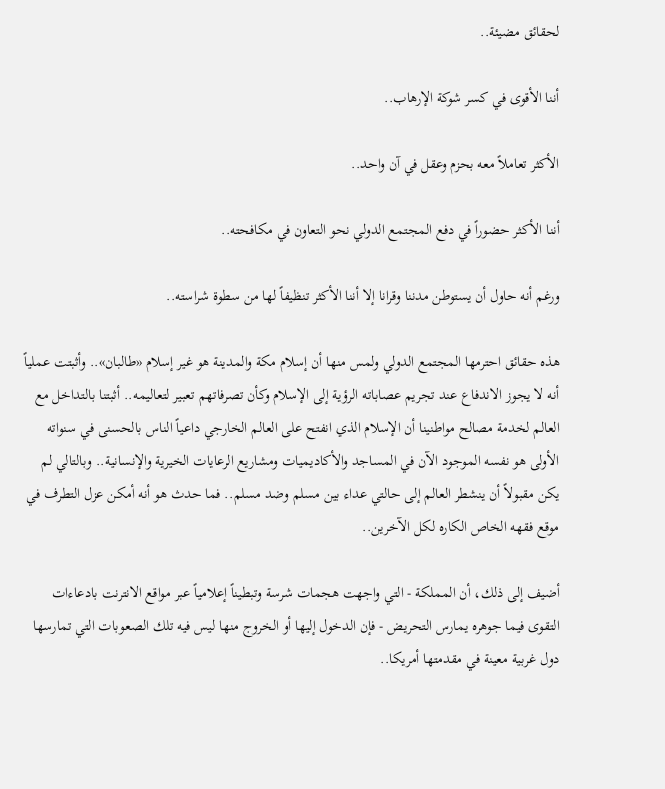لحقائق مضيئة..

أننا الأقوى في كسر شوكة الإرهاب..

الأكثر تعاملاً معه بحزم وعقل في آن واحد..

أننا الأكثر حضوراً في دفع المجتمع الدولي نحو التعاون في مكافحته..

ورغم أنه حاول أن يستوطن مدننا وقرانا إلا أننا الأكثر تنظيفاً لها من سطوة شراسته..

هذه حقائق احترمها المجتمع الدولي ولمس منها أن إسلام مكة والمدينة هو غير إسلام «طالبان».. وأثبتت عملياً أنه لا يجوز الاندفاع عند تجريم عصاباته الرؤية إلى الإسلام وكأن تصرفاتهم تعبير لتعاليمه.. أثبتنا بالتداخل مع العالم لخدمة مصالح مواطنينا أن الإسلام الذي انفتح على العالم الخارجي داعياً الناس بالحسنى في سنواته الأولى هو نفسه الموجود الآن في المساجد والأكاديميات ومشاريع الرعايات الخيرية والإنسانية.. وبالتالي لم يكن مقبولاً أن ينشطر العالم إلى حالتي عداء بين مسلم وضد مسلم.. فما حدث هو أنه أمكن عزل التطرف في موقع فقهه الخاص الكاره لكل الآخرين..

أضيف إلى ذلك، أن المملكة - التي واجهت هجمات شرسة وتبطيناً إعلامياً عبر مواقع الانترنت بادعاءات التقوى فيما جوهره يمارس التحريض - فإن الدخول إليها أو الخروج منها ليس فيه تلك الصعوبات التي تمارسها دول غربية معينة في مقدمتها أمريكا..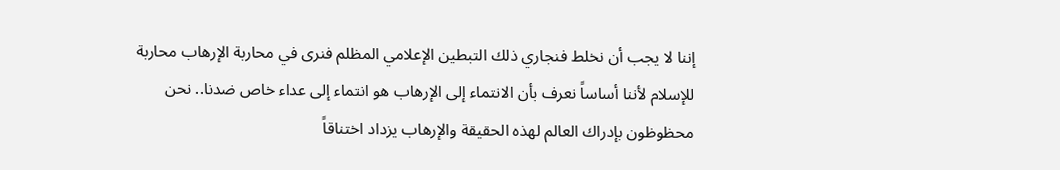إننا لا يجب أن نخلط فنجاري ذلك التبطين الإعلامي المظلم فنرى في محاربة الإرهاب محاربة للإسلام لأننا أساساً نعرف بأن الانتماء إلى الإرهاب هو انتماء إلى عداء خاص ضدنا.. نحن محظوظون بإدراك العالم لهذه الحقيقة والإرهاب يزداد اختناقاً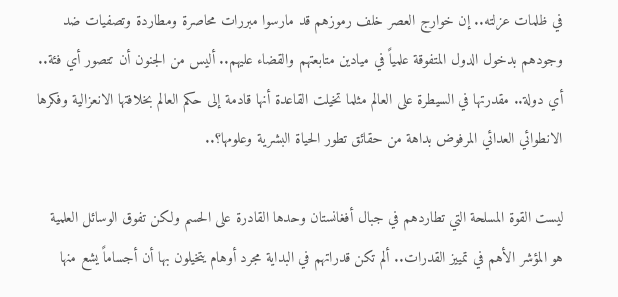في ظلمات عزلته.. إن خوارج العصر خلف رموزهم قد مارسوا مبررات محاصرة ومطاردة وتصفيات ضد وجودهم بدخول الدول المتفوقة علمياً في ميادين متابعتهم والقضاء عليهم.. أليس من الجنون أن تتصور أي فئة.. أي دولة.. مقدرتها في السيطرة على العالم مثلما تخيلت القاعدة أنها قادمة إلى حكم العالم بخلافتها الانعزالية وفكرها الانطوائي العدائي المرفوض بداهة من حقائق تطور الحياة البشرية وعلومها؟..

ليست القوة المسلحة التي تطاردهم في جبال أفغانستان وحدها القادرة على الحسم ولكن تفوق الوسائل العلمية هو المؤشر الأهم في تمييز القدرات.. ألم تكن قدراتهم في البداية مجرد أوهام يتخيلون بها أن أجساماً يشع منها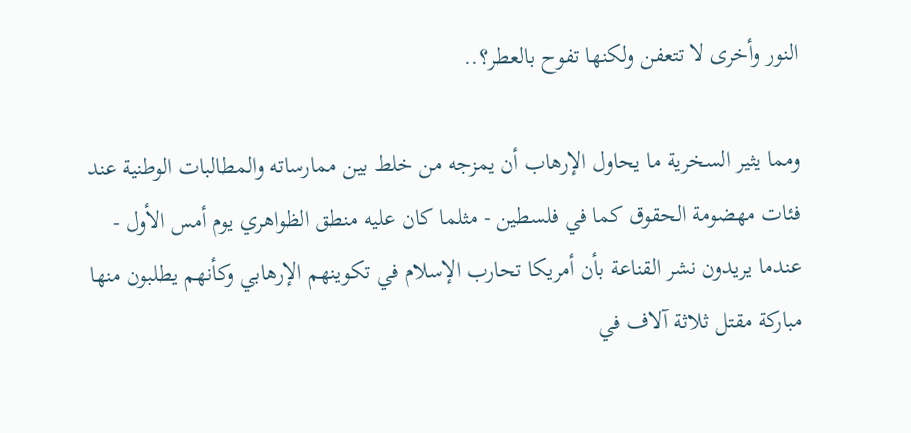النور وأخرى لا تتعفن ولكنها تفوح بالعطر؟..

ومما يثير السخرية ما يحاول الإرهاب أن يمزجه من خلط بين ممارساته والمطالبات الوطنية عند فئات مهضومة الحقوق كما في فلسطين - مثلما كان عليه منطق الظواهري يوم أمس الأول - عندما يريدون نشر القناعة بأن أمريكا تحارب الإسلام في تكوينهم الإرهابي وكأنهم يطلبون منها مباركة مقتل ثلاثة آلاف في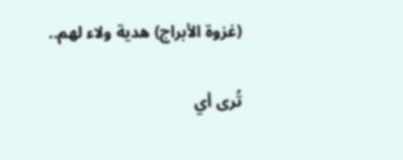(غزوة الأبراج) هدية ولاء لهم..

تُرى أي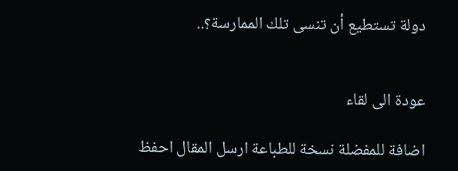دولة تستطيع أن تنسى تلك الممارسة؟..


عودة الى لقاء

اضافة للمفضلة نسخة للطباعة ارسل المقال احفظ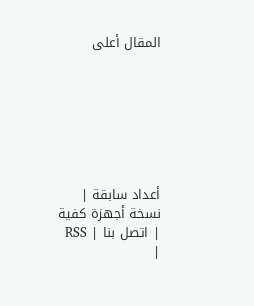المقال أعلى







أعداد سابقة | نسخة أجهزة كفية | اتصل بنا | RSS |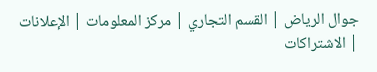جوال الرياض | القسم التجاري | مركز المعلومات | الإعلانات | الاشتراكات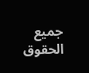جميع الحقوق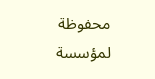محفوظة لمؤسسة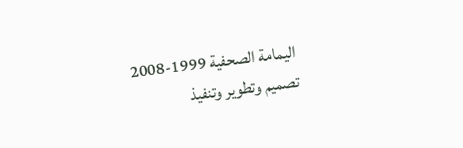اليمامة الصحفية 1999-2008
تصميم وتطوير وتنفيذ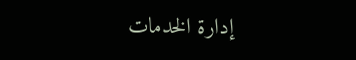إدارة الخدمات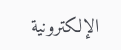الإلكترونية